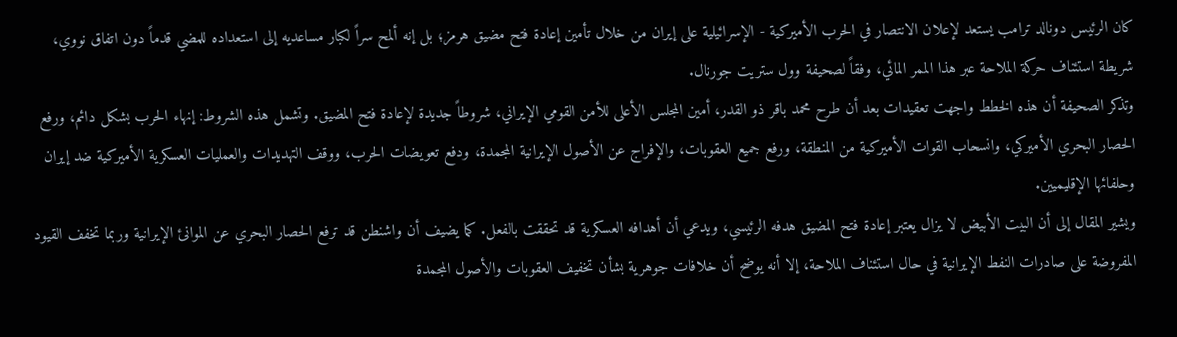كان الرئيس دونالد ترامب يستعد لإعلان الانتصار في الحرب الأميركية - الإسرائيلية على إيران من خلال تأمين إعادة فتح مضيق هرمز؛ بل إنه ألمح سراً لكبار مساعديه إلى استعداده للمضي قدماً دون اتفاق نووي، شريطة استئناف حركة الملاحة عبر هذا الممر المائي، وفقاً لصحيفة وول ستريت جورنال.
وتذكر الصحيفة أن هذه الخطط واجهت تعقيدات بعد أن طرح محمد باقر ذو القدر، أمين المجلس الأعلى للأمن القومي الإيراني، شروطاً جديدة لإعادة فتح المضيق. وتشمل هذه الشروط: إنهاء الحرب بشكل دائم، ورفع الحصار البحري الأميركي، وانسحاب القوات الأميركية من المنطقة، ورفع جميع العقوبات، والإفراج عن الأصول الإيرانية المجمدة، ودفع تعويضات الحرب، ووقف التهديدات والعمليات العسكرية الأميركية ضد إيران وحلفائها الإقليميين.
ويشير المقال إلى أن البيت الأبيض لا يزال يعتبر إعادة فتح المضيق هدفه الرئيسي، ويدعي أن أهدافه العسكرية قد تحققت بالفعل. كما يضيف أن واشنطن قد ترفع الحصار البحري عن الموانئ الإيرانية وربما تخفف القيود المفروضة على صادرات النفط الإيرانية في حال استئناف الملاحة، إلا أنه يوضح أن خلافات جوهرية بشأن تخفيف العقوبات والأصول المجمدة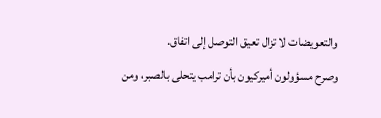والتعويضات لا تزال تعيق التوصل إلى اتفاق.
وصرح مسؤولون أميركيون بأن ترامب يتحلى بالصبر، ومن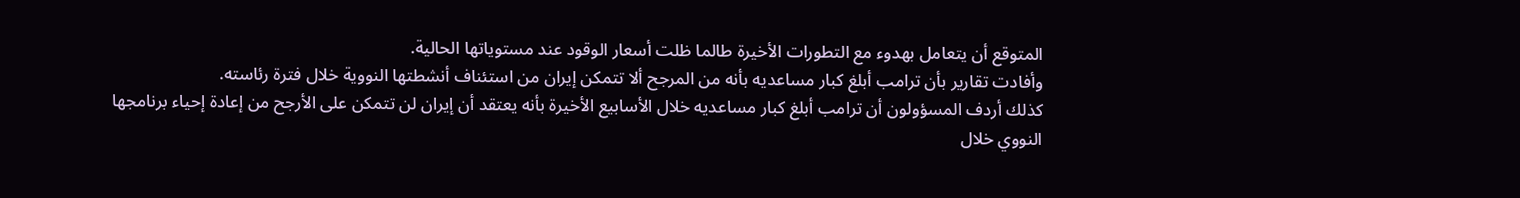المتوقع أن يتعامل بهدوء مع التطورات الأخيرة طالما ظلت أسعار الوقود عند مستوياتها الحالية.
وأفادت تقارير بأن ترامب أبلغ كبار مساعديه بأنه من المرجح ألا تتمكن إيران من استئناف أنشطتها النووية خلال فترة رئاسته.
كذلك أردف المسؤولون أن ترامب أبلغ كبار مساعديه خلال الأسابيع الأخيرة بأنه يعتقد أن إيران لن تتمكن على الأرجح من إعادة إحياء برنامجها النووي خلال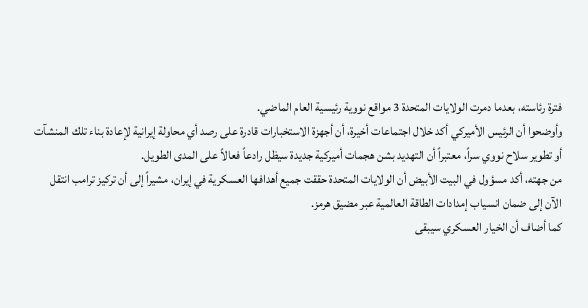فترة رئاسته، بعدما دمرت الولايات المتحدة 3 مواقع نووية رئيسية العام الماضي.
وأوضحوا أن الرئيس الأميركي أكد خلال اجتماعات أخيرة، أن أجهزة الاستخبارات قادرة على رصد أي محاولة إيرانية لإعادة بناء تلك المنشآت أو تطوير سلاح نووي سراً، معتبراً أن التهديد بشن هجمات أميركية جديدة سيظل رادعاً فعالاً على المدى الطويل.
من جهته، أكد مسؤول في البيت الأبيض أن الولايات المتحدة حققت جميع أهدافها العسكرية في إيران، مشيراً إلى أن تركيز ترامب انتقل الآن إلى ضمان انسياب إمدادات الطاقة العالمية عبر مضيق هرمز.
كما أضاف أن الخيار العسكري سيبقى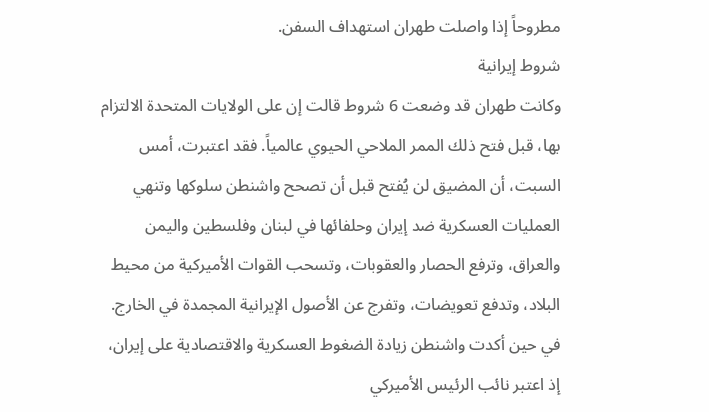مطروحاً إذا واصلت طهران استهداف السفن.
شروط إيرانية
وكانت طهران قد وضعت 6 شروط قالت إن على الولايات المتحدة الالتزام بها، قبل فتح ذلك الممر الملاحي الحيوي عالمياً. فقد اعتبرت، أمس السبت، أن المضيق لن يُفتح قبل أن تصحح واشنطن سلوكها وتنهي العمليات العسكرية ضد إيران وحلفائها في لبنان وفلسطين واليمن والعراق، وترفع الحصار والعقوبات، وتسحب القوات الأميركية من محيط البلاد، وتدفع تعويضات، وتفرج عن الأصول الإيرانية المجمدة في الخارج.
في حين أكدت واشنطن زيادة الضغوط العسكرية والاقتصادية على إيران، إذ اعتبر نائب الرئيس الأميركي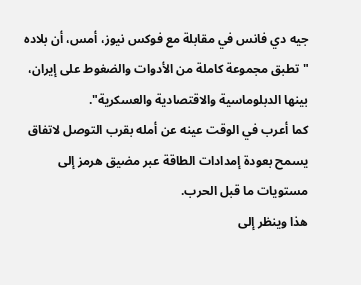جيه دي فانس في مقابلة مع فوكس نيوز، أمس، أن بلاده "تطبق مجموعة كاملة من الأدوات والضغوط على إيران، بينها الدبلوماسية والاقتصادية والعسكرية".
كما أعرب في الوقت عينه عن أمله بقرب التوصل لاتفاق يسمح بعودة إمدادات الطاقة عبر مضيق هرمز إلى مستويات ما قبل الحرب.
هذا وينظر إلى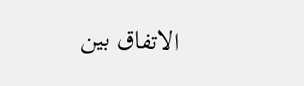الاتفاق بين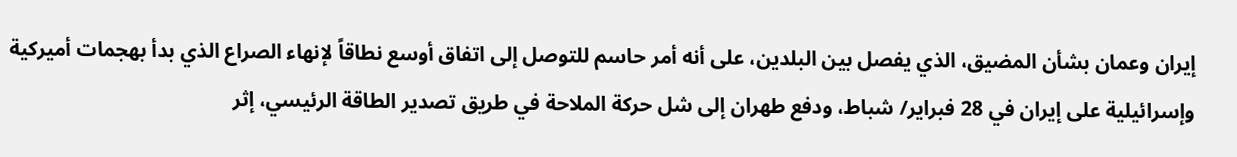إيران وعمان بشأن المضيق، الذي يفصل بين البلدين، على أنه أمر حاسم للتوصل إلى اتفاق أوسع نطاقاً لإنهاء الصراع الذي بدأ بهجمات أميركية وإسرائيلية على إيران في 28 فبراير/ شباط، ودفع طهران إلى شل حركة الملاحة في طريق تصدير الطاقة الرئيسي، إثر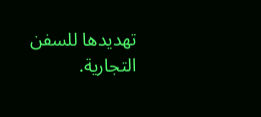تهديدها للسفن التجارية.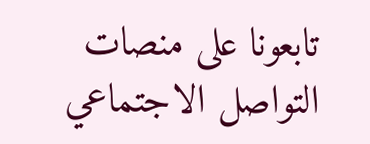تابعونا على منصات التواصل الاجتماعي